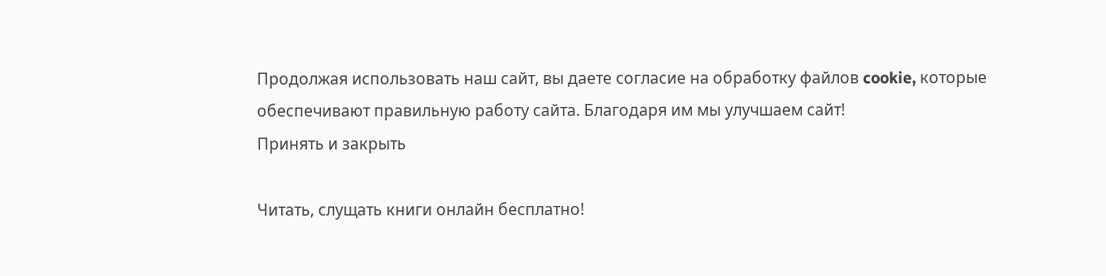Продолжая использовать наш сайт, вы даете согласие на обработку файлов cookie, которые обеспечивают правильную работу сайта. Благодаря им мы улучшаем сайт!
Принять и закрыть

Читать, слущать книги онлайн бесплатно!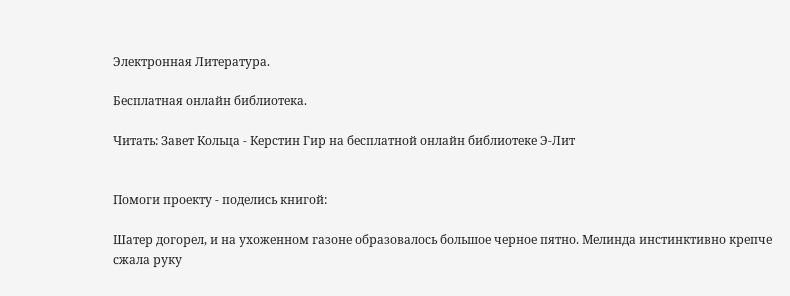Электронная Литература.

Бесплатная онлайн библиотека.

Читать: Завет Кольца - Керстин Гир на бесплатной онлайн библиотеке Э-Лит


Помоги проекту - поделись книгой:

Шатер догорел, и на ухоженном газоне образовалось большое черное пятно. Мелинда инстинктивно крепче сжала руку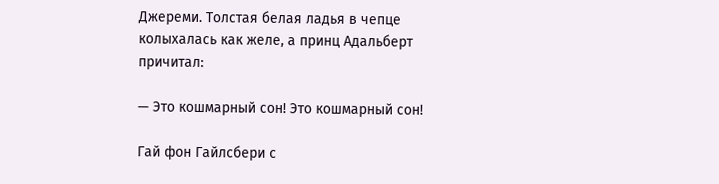Джереми. Толстая белая ладья в чепце колыхалась как желе, а принц Адальберт причитал:

— Это кошмарный сон! Это кошмарный сон!

Гай фон Гайлсбери с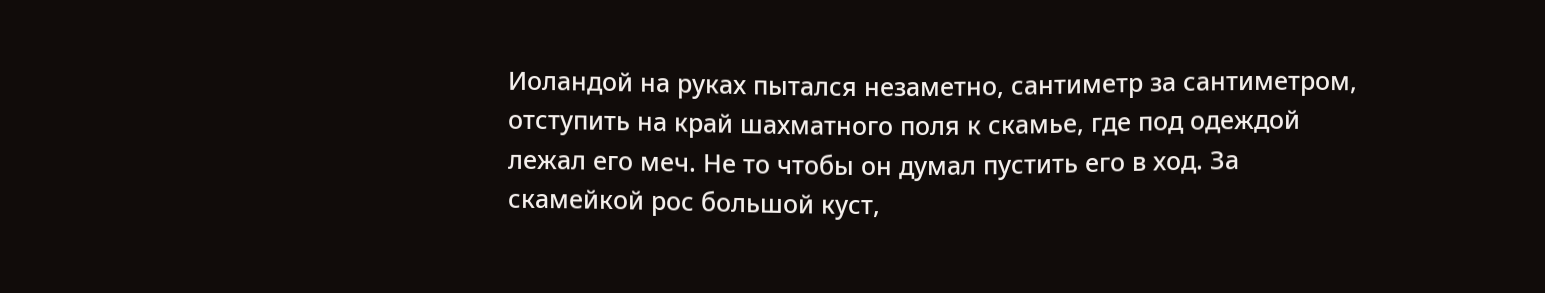Иоландой на руках пытался незаметно, сантиметр за сантиметром, отступить на край шахматного поля к скамье, где под одеждой лежал его меч. Не то чтобы он думал пустить его в ход. За скамейкой рос большой куст,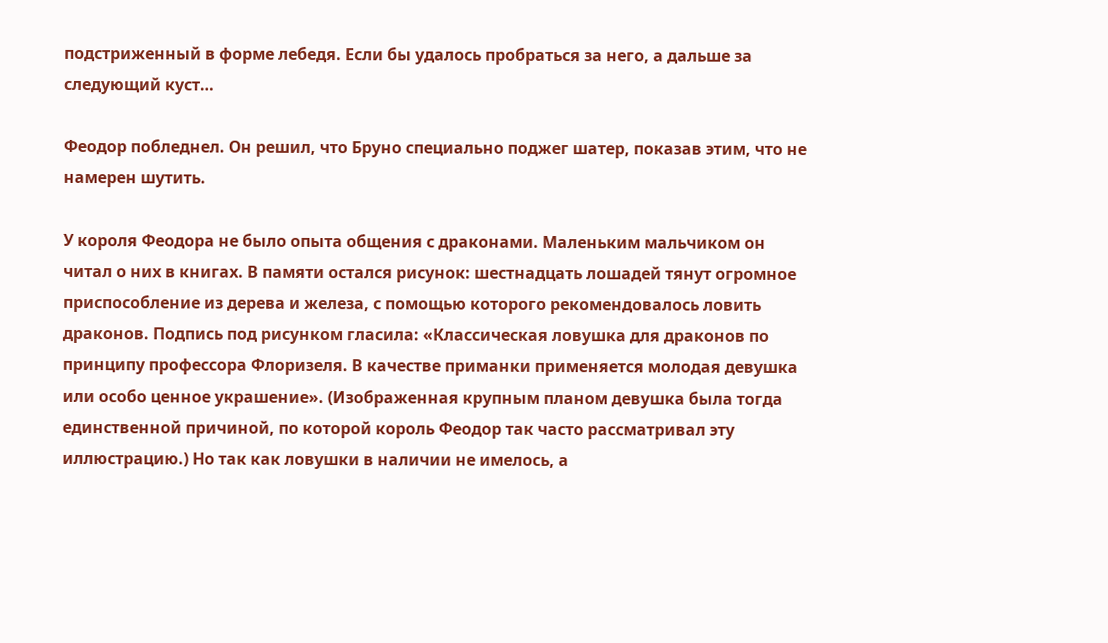подстриженный в форме лебедя. Если бы удалось пробраться за него, а дальше за следующий куст…

Феодор побледнел. Он решил, что Бруно специально поджег шатер, показав этим, что не намерен шутить.

У короля Феодора не было опыта общения с драконами. Маленьким мальчиком он читал о них в книгах. В памяти остался рисунок: шестнадцать лошадей тянут огромное приспособление из дерева и железа, с помощью которого рекомендовалось ловить драконов. Подпись под рисунком гласила: «Классическая ловушка для драконов по принципу профессора Флоризеля. В качестве приманки применяется молодая девушка или особо ценное украшение». (Изображенная крупным планом девушка была тогда единственной причиной, по которой король Феодор так часто рассматривал эту иллюстрацию.) Но так как ловушки в наличии не имелось, а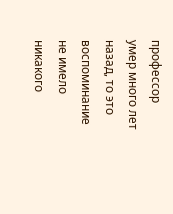профессор умер много лет назад, то это воспоминание не имело никакого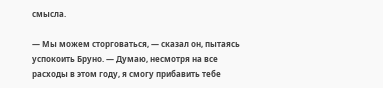смысла.

— Мы можем сторговаться, — сказал он, пытаясь успокоить Бруно. — Думаю, несмотря на все расходы в этом году, я смогу прибавить тебе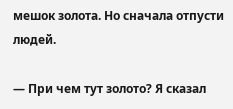мешок золота. Но сначала отпусти людей.

— При чем тут золото? Я сказал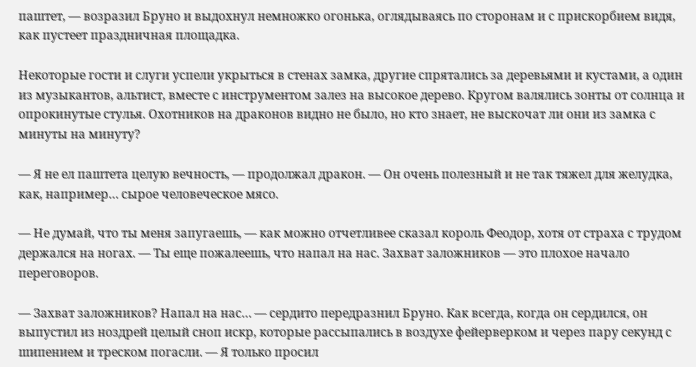паштет, — возразил Бруно и выдохнул немножко огонька, оглядываясь по сторонам и с прискорбием видя, как пустеет праздничная площадка.

Некоторые гости и слуги успели укрыться в стенах замка, другие спрятались за деревьями и кустами, а один из музыкантов, альтист, вместе с инструментом залез на высокое дерево. Кругом валялись зонты от солнца и опрокинутые стулья. Охотников на драконов видно не было, но кто знает, не выскочат ли они из замка с минуты на минуту?

— Я не ел паштета целую вечность, — продолжал дракон. — Он очень полезный и не так тяжел для желудка, как, например… сырое человеческое мясо.

— Не думай, что ты меня запугаешь, — как можно отчетливее сказал король Феодор, хотя от страха с трудом держался на ногах. — Ты еще пожалеешь, что напал на нас. Захват заложников — это плохое начало переговоров.

— Захват заложников? Напал на нас… — сердито передразнил Бруно. Как всегда, когда он сердился, он выпустил из ноздрей целый сноп искр, которые рассыпались в воздухе фейерверком и через пару секунд с шипением и треском погасли. — Я только просил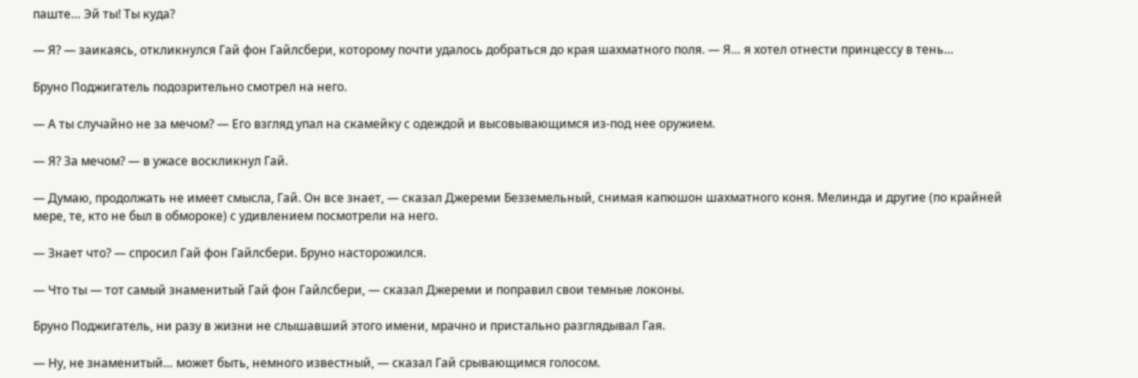паште… Эй ты! Ты куда?

— Я? — заикаясь, откликнулся Гай фон Гайлсбери, которому почти удалось добраться до края шахматного поля. — Я… я хотел отнести принцессу в тень…

Бруно Поджигатель подозрительно смотрел на него.

— А ты случайно не за мечом? — Его взгляд упал на скамейку с одеждой и высовывающимся из-под нее оружием.

— Я? За мечом? — в ужасе воскликнул Гай.

— Думаю, продолжать не имеет смысла, Гай. Он все знает, — сказал Джереми Безземельный, снимая капюшон шахматного коня. Мелинда и другие (по крайней мере, те, кто не был в обмороке) с удивлением посмотрели на него.

— Знает что? — спросил Гай фон Гайлсбери. Бруно насторожился.

— Что ты — тот самый знаменитый Гай фон Гайлсбери, — сказал Джереми и поправил свои темные локоны.

Бруно Поджигатель, ни разу в жизни не слышавший этого имени, мрачно и пристально разглядывал Гая.

— Ну, не знаменитый… может быть, немного известный, — сказал Гай срывающимся голосом.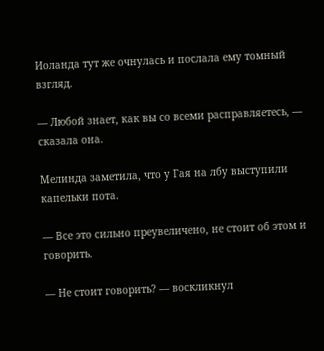Иоланда тут же очнулась и послала ему томный взгляд.

— Любой знает, как вы со всеми расправляетесь, — сказала она.

Мелинда заметила, что у Гая на лбу выступили капельки пота.

— Все это сильно преувеличено, не стоит об этом и говорить.

— Не стоит говорить? — воскликнул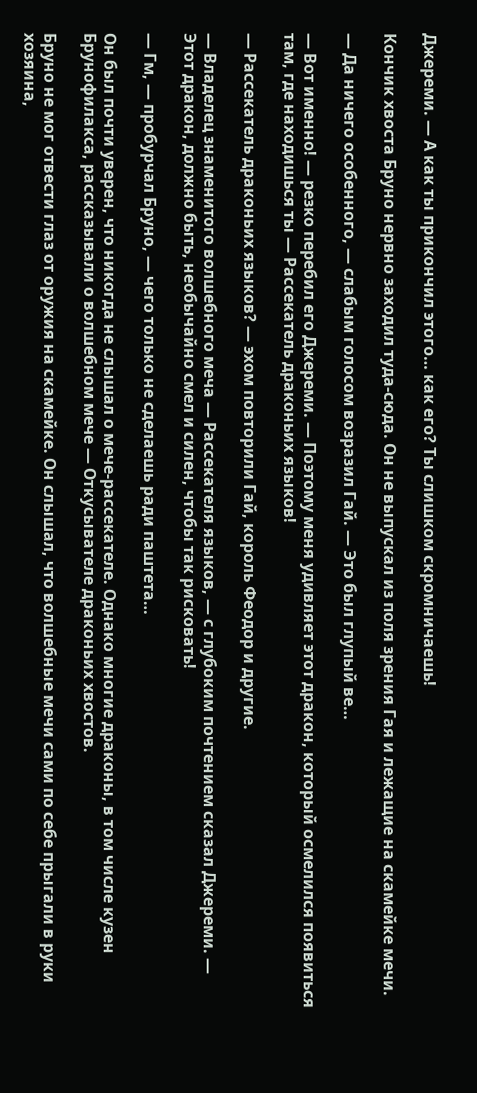Джереми. — А как ты прикончил этого… как его? Ты слишком скромничаешь!

Кончик хвоста Бруно нервно заходил туда-сюда. Он не выпускал из поля зрения Гая и лежащие на скамейке мечи.

— Да ничего особенного, — слабым голосом возразил Гай. — Это был глупый ве…

— Вот именно! — резко перебил его Джереми. — Поэтому меня удивляет этот дракон, который осмелился появиться там, где находишься ты — Рассекатель драконьих языков!

— Рассекатель драконьих языков? — эхом повторили Гай, король Феодор и другие.

— Владелец знаменитого волшебного меча — Рассекателя языков, — с глубоким почтением сказал Джереми. — Этот дракон, должно быть, необычайно смел и силен, чтобы так рисковать!

— Гм, — пробурчал Бруно, — чего только не сделаешь ради паштета…

Он был почти уверен, что никогда не слышал о мече-рассекателе. Однако многие драконы, в том числе кузен Брунофилакса, рассказывали о волшебном мече — Откусывателе драконьих хвостов.

Бруно не мог отвести глаз от оружия на скамейке. Он слышал, что волшебные мечи сами по себе прыгали в руки хозяина,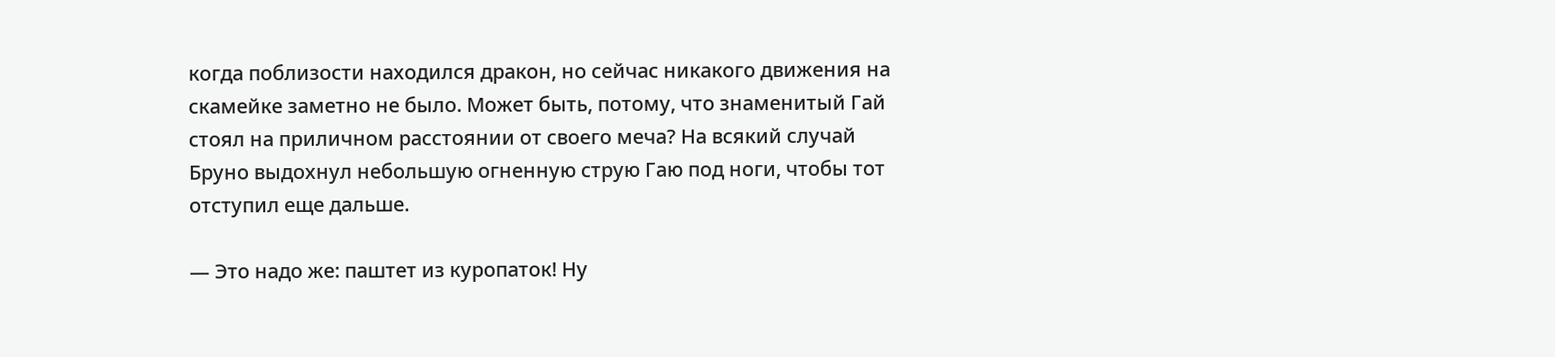когда поблизости находился дракон, но сейчас никакого движения на скамейке заметно не было. Может быть, потому, что знаменитый Гай стоял на приличном расстоянии от своего меча? На всякий случай Бруно выдохнул небольшую огненную струю Гаю под ноги, чтобы тот отступил еще дальше.

— Это надо же: паштет из куропаток! Ну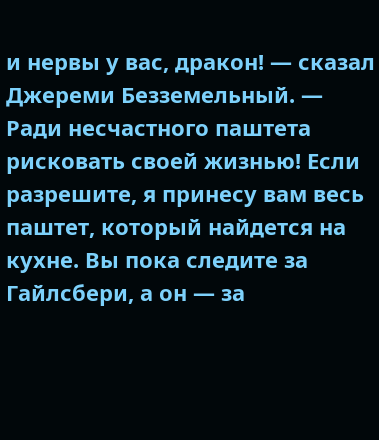и нервы у вас, дракон! — сказал Джереми Безземельный. — Ради несчастного паштета рисковать своей жизнью! Если разрешите, я принесу вам весь паштет, который найдется на кухне. Вы пока следите за Гайлсбери, а он — за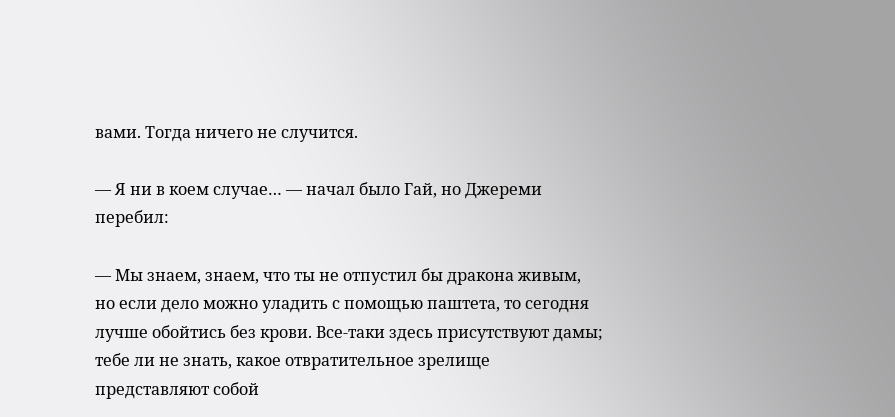вами. Тогда ничего не случится.

— Я ни в коем случае… — начал было Гай, но Джереми перебил:

— Мы знаем, знаем, что ты не отпустил бы дракона живым, но если дело можно уладить с помощью паштета, то сегодня лучше обойтись без крови. Все-таки здесь присутствуют дамы; тебе ли не знать, какое отвратительное зрелище представляют собой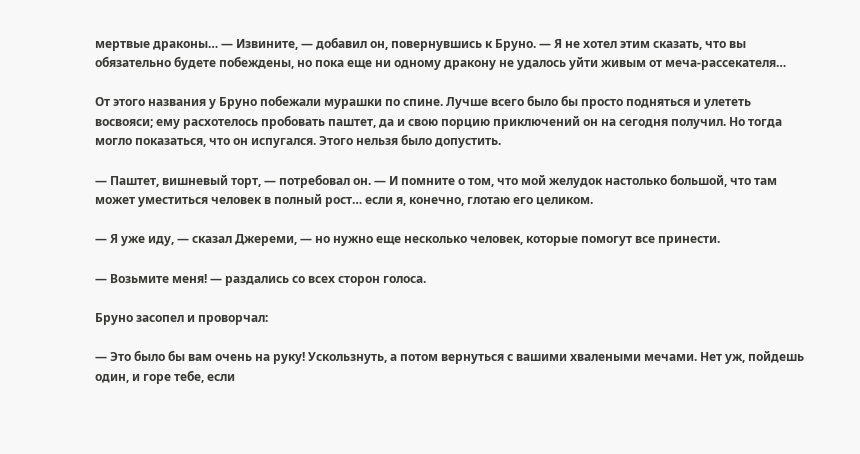мертвые драконы… — Извините, — добавил он, повернувшись к Бруно. — Я не хотел этим сказать, что вы обязательно будете побеждены, но пока еще ни одному дракону не удалось уйти живым от меча-рассекателя…

От этого названия у Бруно побежали мурашки по спине. Лучше всего было бы просто подняться и улететь восвояси; ему расхотелось пробовать паштет, да и свою порцию приключений он на сегодня получил. Но тогда могло показаться, что он испугался. Этого нельзя было допустить.

— Паштет, вишневый торт, — потребовал он. — И помните о том, что мой желудок настолько большой, что там может уместиться человек в полный рост… если я, конечно, глотаю его целиком.

— Я уже иду, — сказал Джереми, — но нужно еще несколько человек, которые помогут все принести.

— Возьмите меня! — раздались со всех сторон голоса.

Бруно засопел и проворчал:

— Это было бы вам очень на руку! Ускользнуть, а потом вернуться с вашими хвалеными мечами. Нет уж, пойдешь один, и горе тебе, если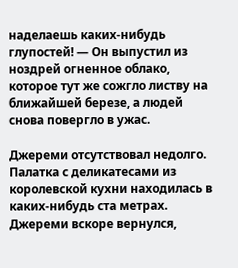наделаешь каких-нибудь глупостей! — Он выпустил из ноздрей огненное облако, которое тут же сожгло листву на ближайшей березе, а людей снова повергло в ужас.

Джереми отсутствовал недолго. Палатка с деликатесами из королевской кухни находилась в каких-нибудь ста метрах. Джереми вскоре вернулся,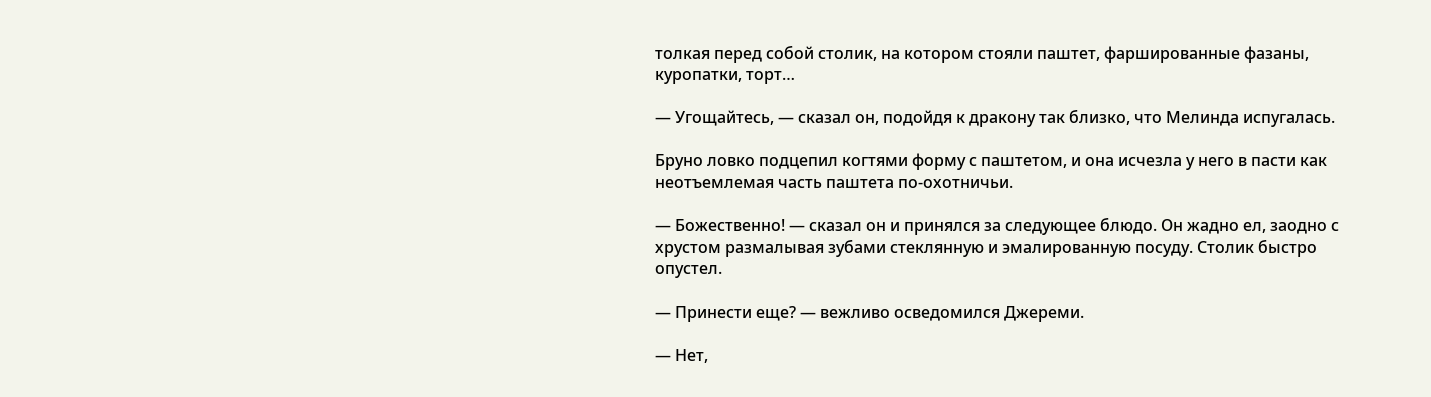толкая перед собой столик, на котором стояли паштет, фаршированные фазаны, куропатки, торт…

— Угощайтесь, — сказал он, подойдя к дракону так близко, что Мелинда испугалась.

Бруно ловко подцепил когтями форму с паштетом, и она исчезла у него в пасти как неотъемлемая часть паштета по-охотничьи.

— Божественно! — сказал он и принялся за следующее блюдо. Он жадно ел, заодно с хрустом размалывая зубами стеклянную и эмалированную посуду. Столик быстро опустел.

— Принести еще? — вежливо осведомился Джереми.

— Нет,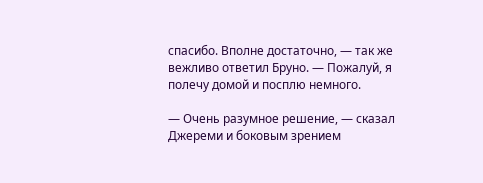спасибо. Вполне достаточно, — так же вежливо ответил Бруно. — Пожалуй, я полечу домой и посплю немного.

— Очень разумное решение, — сказал Джереми и боковым зрением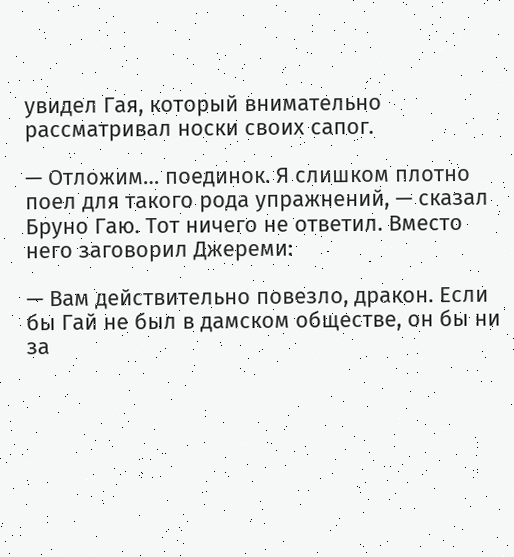увидел Гая, который внимательно рассматривал носки своих сапог.

— Отложим… поединок. Я слишком плотно поел для такого рода упражнений, — сказал Бруно Гаю. Тот ничего не ответил. Вместо него заговорил Джереми:

— Вам действительно повезло, дракон. Если бы Гай не был в дамском обществе, он бы ни за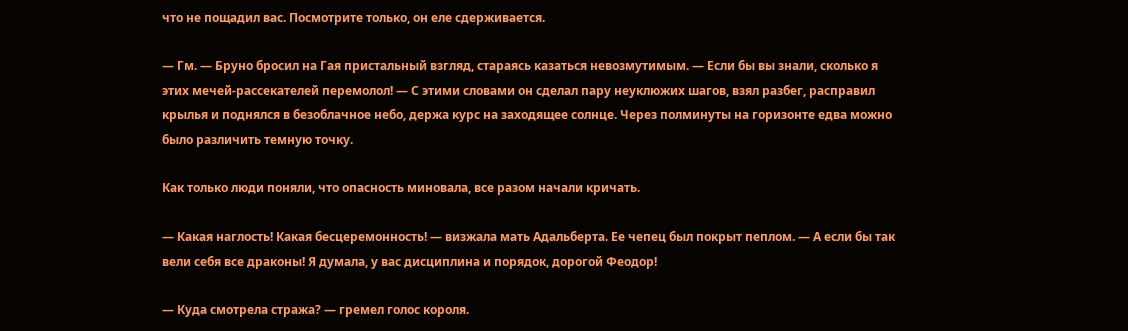что не пощадил вас. Посмотрите только, он еле сдерживается.

— Гм. — Бруно бросил на Гая пристальный взгляд, стараясь казаться невозмутимым. — Если бы вы знали, сколько я этих мечей-рассекателей перемолол! — С этими словами он сделал пару неуклюжих шагов, взял разбег, расправил крылья и поднялся в безоблачное небо, держа курс на заходящее солнце. Через полминуты на горизонте едва можно было различить темную точку.

Как только люди поняли, что опасность миновала, все разом начали кричать.

— Какая наглость! Какая бесцеремонность! — визжала мать Адальберта. Ее чепец был покрыт пеплом. — А если бы так вели себя все драконы! Я думала, у вас дисциплина и порядок, дорогой Феодор!

— Куда смотрела стража? — гремел голос короля.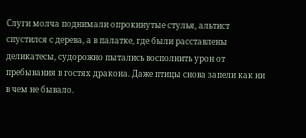Слуги молча поднимали опрокинутые стулья, альтист спустился с дерева, а в палатке, где были расставлены деликатесы, судорожно пытались восполнить урон от пребывания в гостях дракона. Даже птицы снова запели как ни в чем не бывало.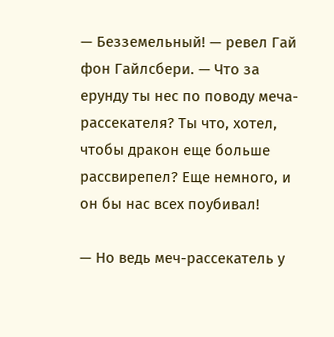— Безземельный! — ревел Гай фон Гайлсбери. — Что за ерунду ты нес по поводу меча-рассекателя? Ты что, хотел, чтобы дракон еще больше рассвирепел? Еще немного, и он бы нас всех поубивал!

— Но ведь меч-рассекатель у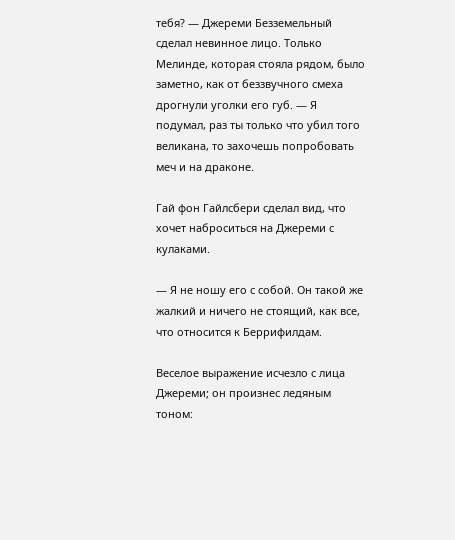тебя? — Джереми Безземельный сделал невинное лицо. Только Мелинде, которая стояла рядом, было заметно, как от беззвучного смеха дрогнули уголки его губ. — Я подумал, раз ты только что убил того великана, то захочешь попробовать меч и на драконе.

Гай фон Гайлсбери сделал вид, что хочет наброситься на Джереми с кулаками.

— Я не ношу его с собой. Он такой же жалкий и ничего не стоящий, как все, что относится к Беррифилдам.

Веселое выражение исчезло с лица Джереми; он произнес ледяным тоном: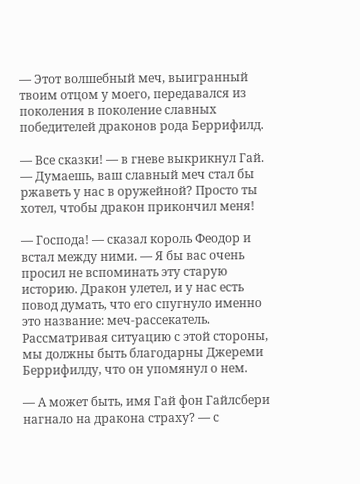— Этот волшебный меч, выигранный твоим отцом у моего, передавался из поколения в поколение славных победителей драконов рода Беррифилд.

— Все сказки! — в гневе выкрикнул Гай. — Думаешь, ваш славный меч стал бы ржаветь у нас в оружейной? Просто ты хотел, чтобы дракон прикончил меня!

— Господа! — сказал король Феодор и встал между ними. — Я бы вас очень просил не вспоминать эту старую историю. Дракон улетел, и у нас есть повод думать, что его спугнуло именно это название: меч-рассекатель. Рассматривая ситуацию с этой стороны, мы должны быть благодарны Джереми Беррифилду, что он упомянул о нем.

— А может быть, имя Гай фон Гайлсбери нагнало на дракона страху? — с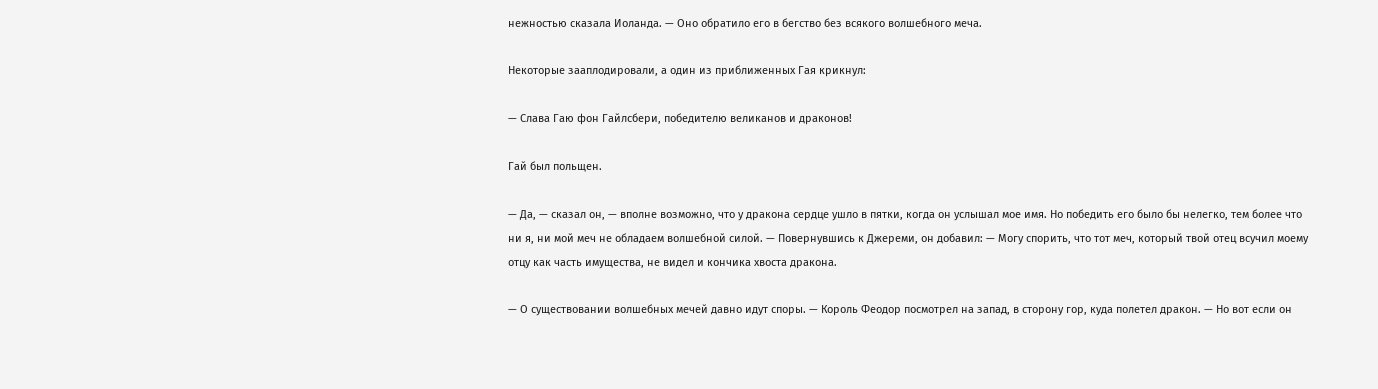нежностью сказала Иоланда. — Оно обратило его в бегство без всякого волшебного меча.

Некоторые зааплодировали, а один из приближенных Гая крикнул:

— Слава Гаю фон Гайлсбери, победителю великанов и драконов!

Гай был польщен.

— Да, — сказал он, — вполне возможно, что у дракона сердце ушло в пятки, когда он услышал мое имя. Но победить его было бы нелегко, тем более что ни я, ни мой меч не обладаем волшебной силой. — Повернувшись к Джереми, он добавил: — Могу спорить, что тот меч, который твой отец всучил моему отцу как часть имущества, не видел и кончика хвоста дракона.

— О существовании волшебных мечей давно идут споры. — Король Феодор посмотрел на запад, в сторону гор, куда полетел дракон. — Но вот если он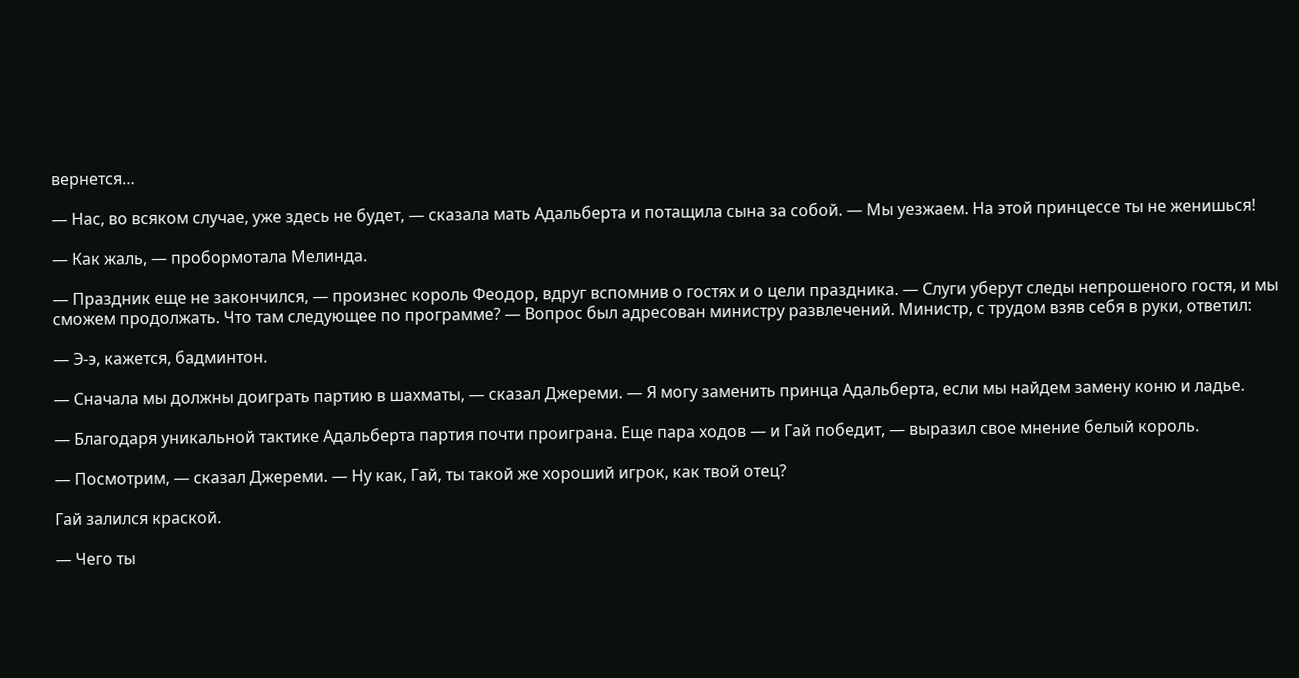вернется…

— Нас, во всяком случае, уже здесь не будет, — сказала мать Адальберта и потащила сына за собой. — Мы уезжаем. На этой принцессе ты не женишься!

— Как жаль, — пробормотала Мелинда.

— Праздник еще не закончился, — произнес король Феодор, вдруг вспомнив о гостях и о цели праздника. — Слуги уберут следы непрошеного гостя, и мы сможем продолжать. Что там следующее по программе? — Вопрос был адресован министру развлечений. Министр, с трудом взяв себя в руки, ответил:

— Э-э, кажется, бадминтон.

— Сначала мы должны доиграть партию в шахматы, — сказал Джереми. — Я могу заменить принца Адальберта, если мы найдем замену коню и ладье.

— Благодаря уникальной тактике Адальберта партия почти проиграна. Еще пара ходов — и Гай победит, — выразил свое мнение белый король.

— Посмотрим, — сказал Джереми. — Ну как, Гай, ты такой же хороший игрок, как твой отец?

Гай залился краской.

— Чего ты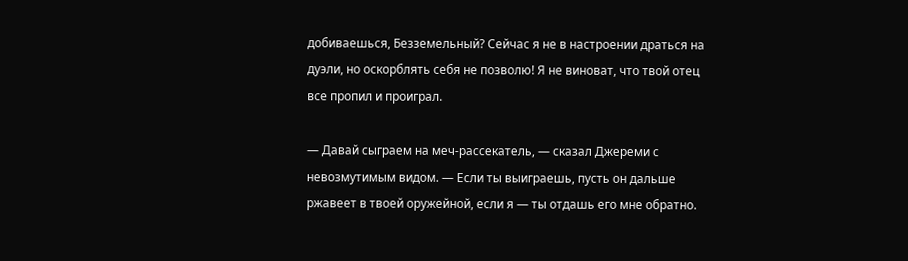добиваешься, Безземельный? Сейчас я не в настроении драться на дуэли, но оскорблять себя не позволю! Я не виноват, что твой отец все пропил и проиграл.

— Давай сыграем на меч-рассекатель, — сказал Джереми с невозмутимым видом. — Если ты выиграешь, пусть он дальше ржавеет в твоей оружейной, если я — ты отдашь его мне обратно.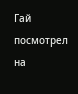Гай посмотрел на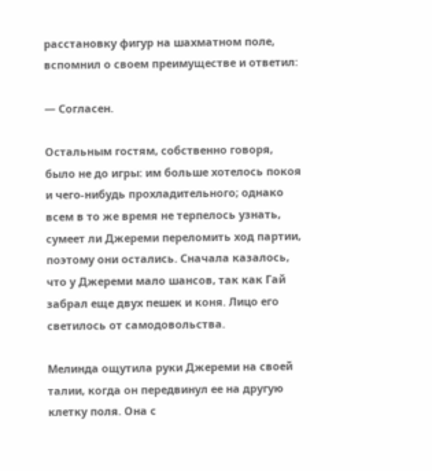расстановку фигур на шахматном поле, вспомнил о своем преимуществе и ответил:

— Согласен.

Остальным гостям, собственно говоря, было не до игры: им больше хотелось покоя и чего-нибудь прохладительного; однако всем в то же время не терпелось узнать, сумеет ли Джереми переломить ход партии, поэтому они остались. Сначала казалось, что у Джереми мало шансов, так как Гай забрал еще двух пешек и коня. Лицо его светилось от самодовольства.

Мелинда ощутила руки Джереми на своей талии, когда он передвинул ее на другую клетку поля. Она с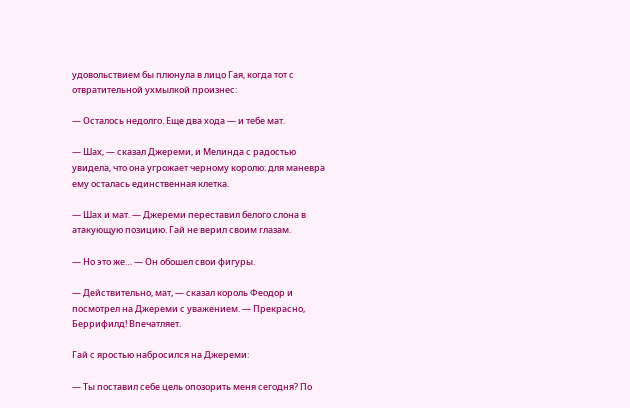удовольствием бы плюнула в лицо Гая, когда тот с отвратительной ухмылкой произнес:

— Осталось недолго. Еще два хода — и тебе мат.

— Шах, — сказал Джереми, и Мелинда с радостью увидела, что она угрожает черному королю: для маневра ему осталась единственная клетка.

— Шах и мат. — Джереми переставил белого слона в атакующую позицию. Гай не верил своим глазам.

— Но это же… — Он обошел свои фигуры.

— Действительно, мат, — сказал король Феодор и посмотрел на Джереми с уважением. — Прекрасно, Беррифилд! Впечатляет.

Гай с яростью набросился на Джереми:

— Ты поставил себе цель опозорить меня сегодня? По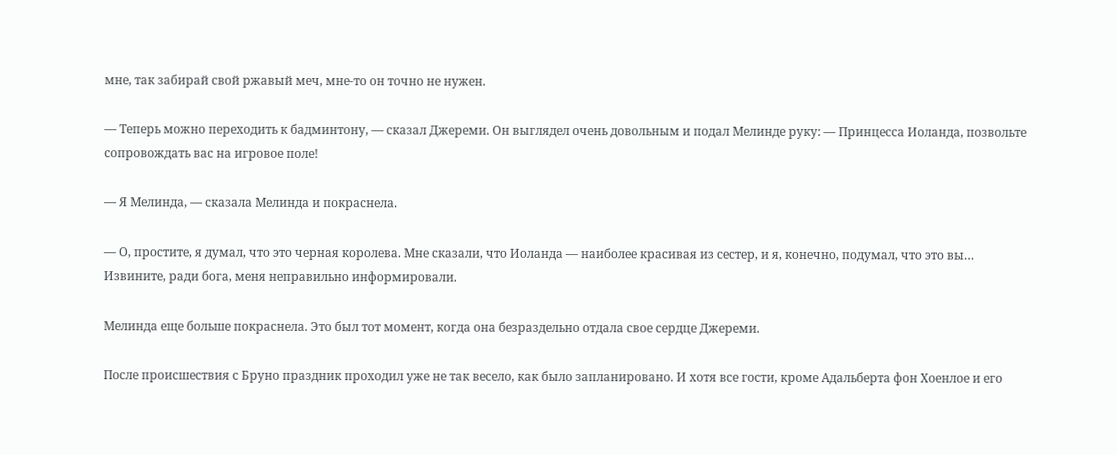мне, так забирай свой ржавый меч, мне-то он точно не нужен.

— Теперь можно переходить к бадминтону, — сказал Джереми. Он выглядел очень довольным и подал Мелинде руку: — Принцесса Иоланда, позвольте сопровождать вас на игровое поле!

— Я Мелинда, — сказала Мелинда и покраснела.

— О, простите, я думал, что это черная королева. Мне сказали, что Иоланда — наиболее красивая из сестер, и я, конечно, подумал, что это вы… Извините, ради бога, меня неправильно информировали.

Мелинда еще больше покраснела. Это был тот момент, когда она безраздельно отдала свое сердце Джереми.

После происшествия с Бруно праздник проходил уже не так весело, как было запланировано. И хотя все гости, кроме Адальберта фон Хоенлое и его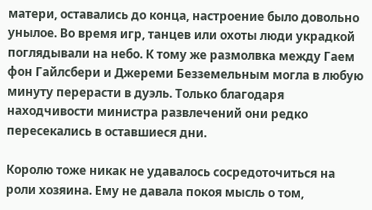матери, оставались до конца, настроение было довольно унылое. Во время игр, танцев или охоты люди украдкой поглядывали на небо. К тому же размолвка между Гаем фон Гайлсбери и Джереми Безземельным могла в любую минуту перерасти в дуэль. Только благодаря находчивости министра развлечений они редко пересекались в оставшиеся дни.

Королю тоже никак не удавалось сосредоточиться на роли хозяина. Ему не давала покоя мысль о том,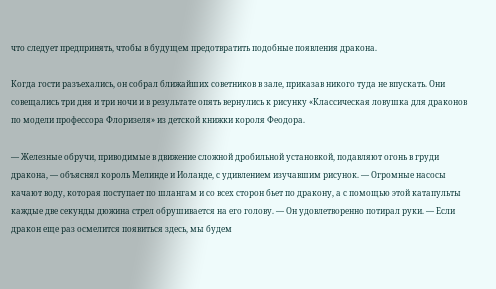что следует предпринять, чтобы в будущем предотвратить подобные появления дракона.

Когда гости разъехались, он собрал ближайших советников в зале, приказав никого туда не впускать. Они совещались три дня и три ночи и в результате опять вернулись к рисунку «Классическая ловушка для драконов по модели профессора Флоризеля» из детской книжки короля Феодора.

— Железные обручи, приводимые в движение сложной дробильной установкой, подавляют огонь в груди дракона, — объяснял король Мелинде и Иоланде, с удивлением изучавшим рисунок. — Огромные насосы качают воду, которая поступает по шлангам и со всех сторон бьет по дракону, а с помощью этой катапульты каждые две секунды дюжина стрел обрушивается на его голову. — Он удовлетворенно потирал руки. — Если дракон еще раз осмелится появиться здесь, мы будем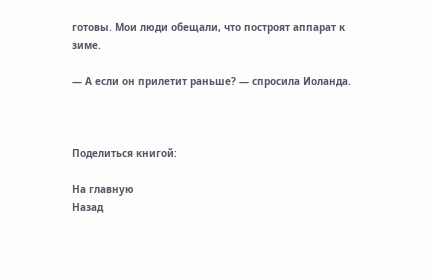готовы. Мои люди обещали, что построят аппарат к зиме.

— А если он прилетит раньше? — спросила Иоланда.



Поделиться книгой:

На главную
Назад